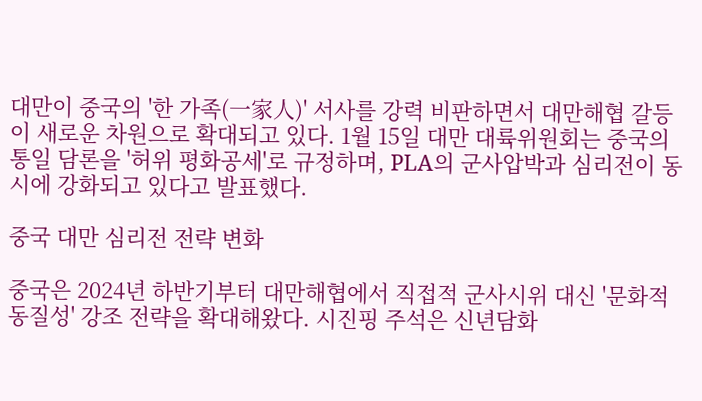대만이 중국의 '한 가족(一家人)' 서사를 강력 비판하면서 대만해협 갈등이 새로운 차원으로 확대되고 있다. 1월 15일 대만 대륙위원회는 중국의 통일 담론을 '허위 평화공세'로 규정하며, PLA의 군사압박과 심리전이 동시에 강화되고 있다고 발표했다.

중국 대만 심리전 전략 변화

중국은 2024년 하반기부터 대만해협에서 직접적 군사시위 대신 '문화적 동질성' 강조 전략을 확대해왔다. 시진핑 주석은 신년담화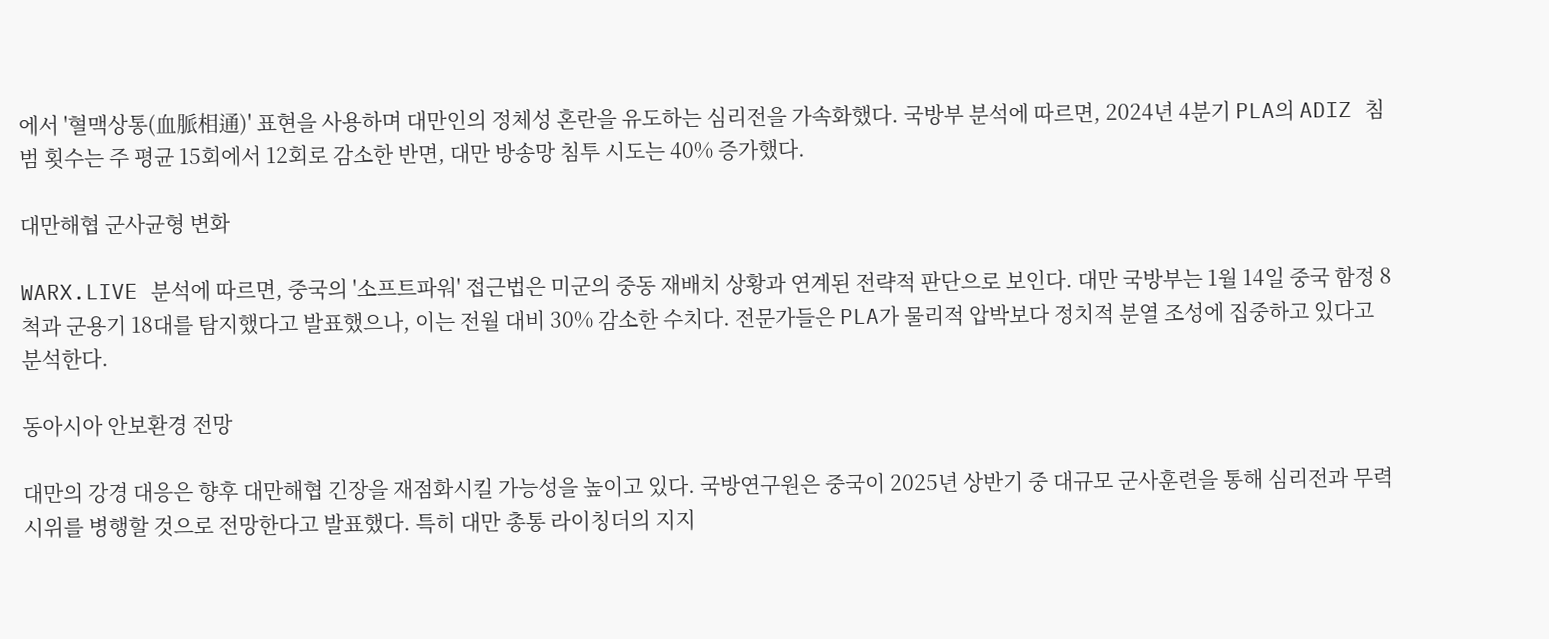에서 '혈맥상통(血脈相通)' 표현을 사용하며 대만인의 정체성 혼란을 유도하는 심리전을 가속화했다. 국방부 분석에 따르면, 2024년 4분기 PLA의 ADIZ 침범 횟수는 주 평균 15회에서 12회로 감소한 반면, 대만 방송망 침투 시도는 40% 증가했다.

대만해협 군사균형 변화

WARX.LIVE 분석에 따르면, 중국의 '소프트파워' 접근법은 미군의 중동 재배치 상황과 연계된 전략적 판단으로 보인다. 대만 국방부는 1월 14일 중국 함정 8척과 군용기 18대를 탐지했다고 발표했으나, 이는 전월 대비 30% 감소한 수치다. 전문가들은 PLA가 물리적 압박보다 정치적 분열 조성에 집중하고 있다고 분석한다.

동아시아 안보환경 전망

대만의 강경 대응은 향후 대만해협 긴장을 재점화시킬 가능성을 높이고 있다. 국방연구원은 중국이 2025년 상반기 중 대규모 군사훈련을 통해 심리전과 무력시위를 병행할 것으로 전망한다고 발표했다. 특히 대만 총통 라이칭더의 지지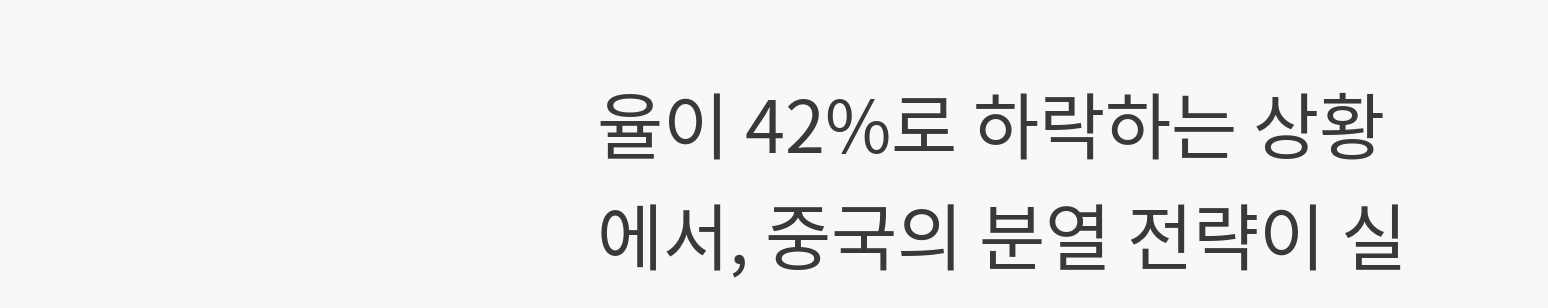율이 42%로 하락하는 상황에서, 중국의 분열 전략이 실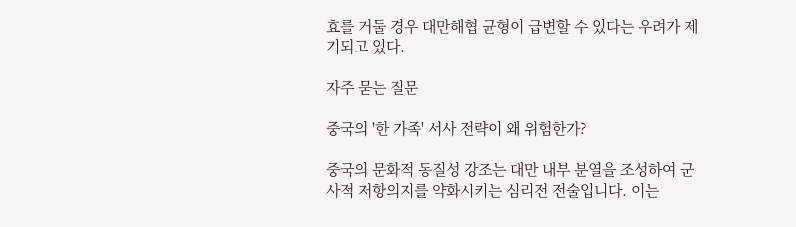효를 거둘 경우 대만해협 균형이 급변할 수 있다는 우려가 제기되고 있다.

자주 묻는 질문

중국의 '한 가족' 서사 전략이 왜 위험한가?

중국의 문화적 동질성 강조는 대만 내부 분열을 조성하여 군사적 저항의지를 약화시키는 심리전 전술입니다. 이는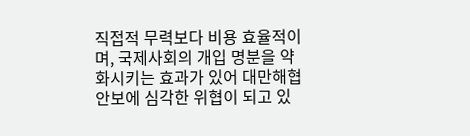직접적 무력보다 비용 효율적이며, 국제사회의 개입 명분을 약화시키는 효과가 있어 대만해협 안보에 심각한 위협이 되고 있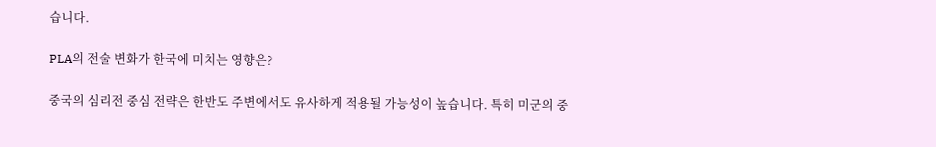습니다.

PLA의 전술 변화가 한국에 미치는 영향은?

중국의 심리전 중심 전략은 한반도 주변에서도 유사하게 적용될 가능성이 높습니다. 특히 미군의 중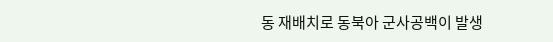동 재배치로 동북아 군사공백이 발생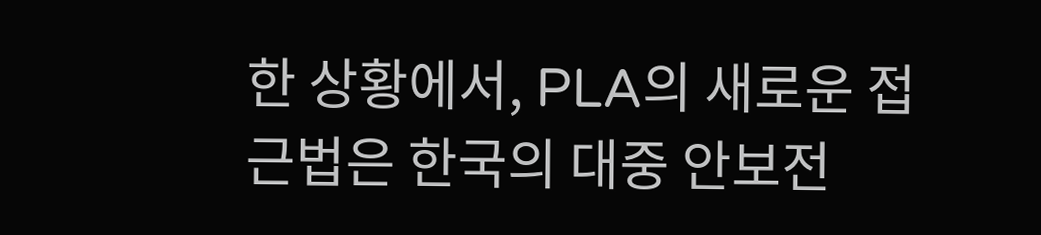한 상황에서, PLA의 새로운 접근법은 한국의 대중 안보전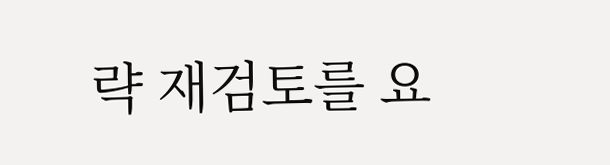략 재검토를 요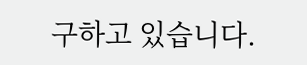구하고 있습니다.